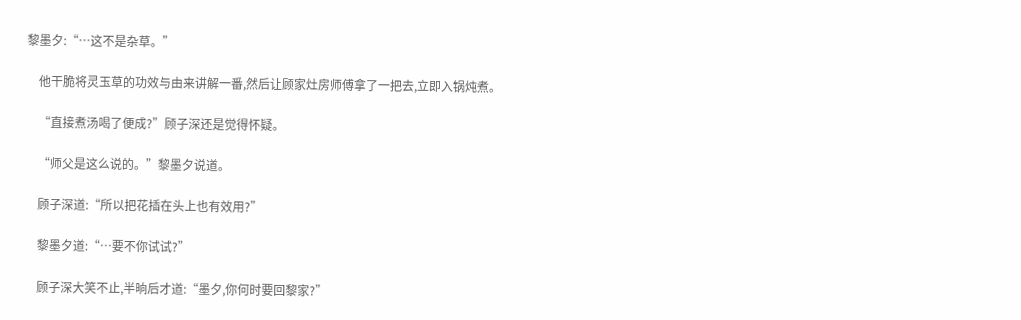黎墨夕:“…这不是杂草。”

    他干脆将灵玉草的功效与由来讲解一番,然后让顾家灶房师傅拿了一把去,立即入锅炖煮。

    “直接煮汤喝了便成?”顾子深还是觉得怀疑。

    “师父是这么说的。”黎墨夕说道。

    顾子深道:“所以把花插在头上也有效用?”

    黎墨夕道:“…要不你试试?”

    顾子深大笑不止,半晌后才道:“墨夕,你何时要回黎家?”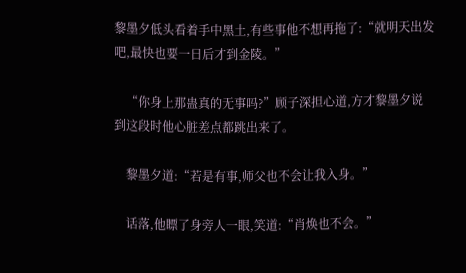黎墨夕低头看着手中黑土,有些事他不想再拖了:“就明天出发吧,最快也要一日后才到金陵。”

    “你身上那蛊真的无事吗?”顾子深担心道,方才黎墨夕说到这段时他心脏差点都跳出来了。

    黎墨夕道:“若是有事,师父也不会让我入身。”

    话落,他瞟了身旁人一眼,笑道:“肖焕也不会。”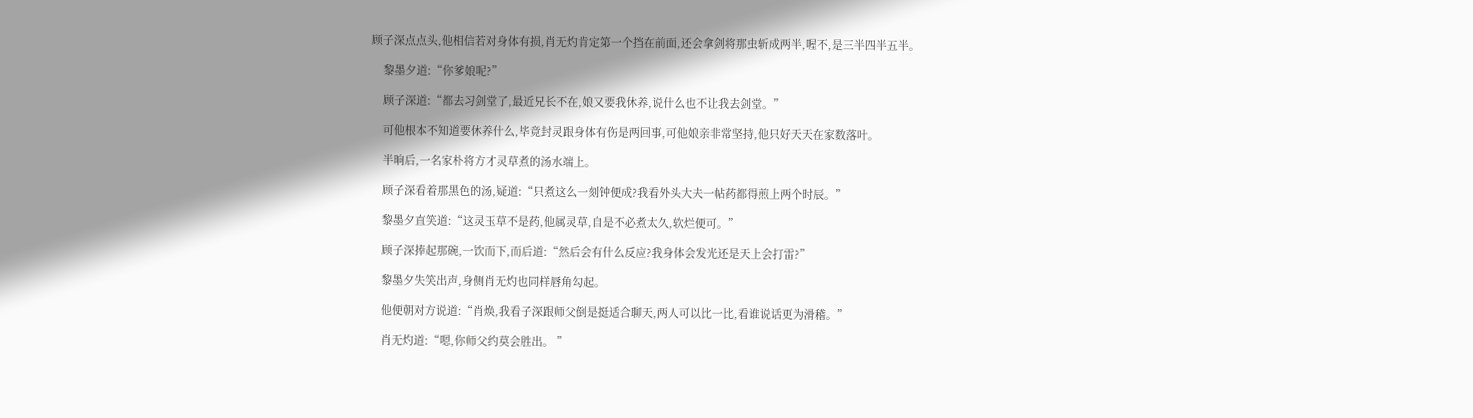顾子深点点头,他相信若对身体有损,肖无灼肯定第一个挡在前面,还会拿剑将那虫斩成两半,喔不,是三半四半五半。

    黎墨夕道:“你爹娘呢?”

    顾子深道:“都去习剑堂了,最近兄长不在,娘又要我休养,说什么也不让我去剑堂。”

    可他根本不知道要休养什么,毕竟封灵跟身体有伤是两回事,可他娘亲非常坚持,他只好天天在家数落叶。

    半晌后,一名家朴将方才灵草煮的汤水端上。

    顾子深看着那黑色的汤,疑道:“只煮这么一刻钟便成?我看外头大夫一帖药都得煎上两个时辰。”

    黎墨夕直笑道:“这灵玉草不是药,他属灵草,自是不必煮太久,软烂便可。”

    顾子深捧起那碗,一饮而下,而后道:“然后会有什么反应?我身体会发光还是天上会打雷?”

    黎墨夕失笑出声,身侧肖无灼也同样唇角勾起。

    他便朝对方说道:“肖焕,我看子深跟师父倒是挺适合聊天,两人可以比一比,看谁说话更为滑稽。”

    肖无灼道:“嗯,你师父约莫会胜出。 ”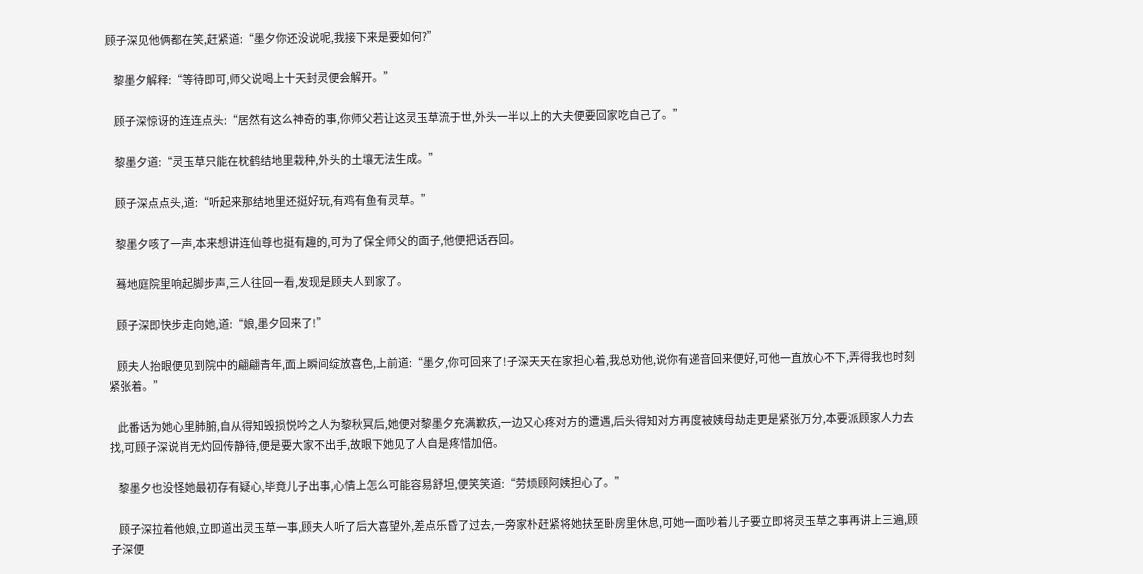顾子深见他俩都在笑,赶紧道:“墨夕你还没说呢,我接下来是要如何?”

    黎墨夕解释:“等待即可,师父说喝上十天封灵便会解开。”

    顾子深惊讶的连连点头:“居然有这么神奇的事,你师父若让这灵玉草流于世,外头一半以上的大夫便要回家吃自己了。”

    黎墨夕道:“灵玉草只能在枕鹤结地里栽种,外头的土壤无法生成。”

    顾子深点点头,道:“听起来那结地里还挺好玩,有鸡有鱼有灵草。”

    黎墨夕咳了一声,本来想讲连仙尊也挺有趣的,可为了保全师父的面子,他便把话吞回。

    蓦地庭院里响起脚步声,三人往回一看,发现是顾夫人到家了。

    顾子深即快步走向她,道:“娘,墨夕回来了!”

    顾夫人抬眼便见到院中的翩翩青年,面上瞬间绽放喜色,上前道:“墨夕,你可回来了!子深天天在家担心着,我总劝他,说你有递音回来便好,可他一直放心不下,弄得我也时刻紧张着。”

    此番话为她心里肺腑,自从得知毁损悦吟之人为黎秋冥后,她便对黎墨夕充满歉疚,一边又心疼对方的遭遇,后头得知对方再度被姨母劫走更是紧张万分,本要派顾家人力去找,可顾子深说肖无灼回传静待,便是要大家不出手,故眼下她见了人自是疼惜加倍。

    黎墨夕也没怪她最初存有疑心,毕竟儿子出事,心情上怎么可能容易舒坦,便笑笑道:“劳烦顾阿姨担心了。”

    顾子深拉着他娘,立即道出灵玉草一事,顾夫人听了后大喜望外,差点乐昏了过去,一旁家朴赶紧将她扶至卧房里休息,可她一面吵着儿子要立即将灵玉草之事再讲上三遍,顾子深便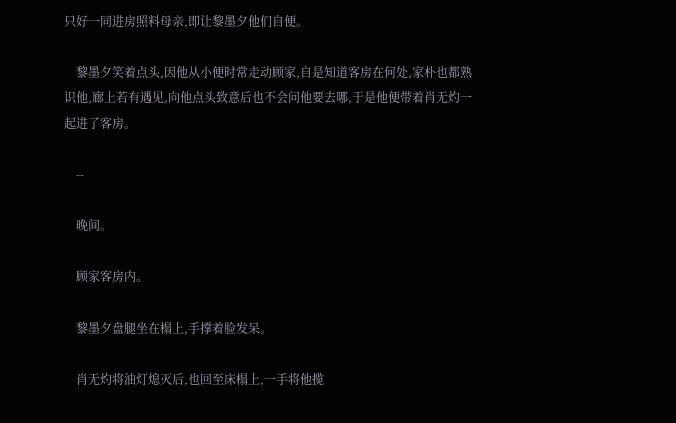只好一同进房照料母亲,即让黎墨夕他们自便。

    黎墨夕笑着点头,因他从小便时常走动顾家,自是知道客房在何处,家朴也都熟识他,廊上若有遇见,向他点头致意后也不会问他要去哪,于是他便带着肖无灼一起进了客房。

    --

    晚间。

    顾家客房内。

    黎墨夕盘腿坐在榻上,手撑着脸发呆。

    肖无灼将油灯熄灭后,也回至床榻上,一手将他揽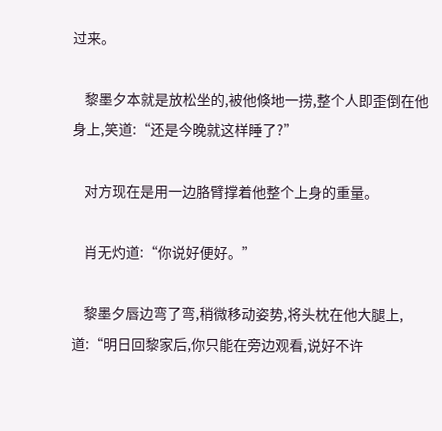过来。

    黎墨夕本就是放松坐的,被他倏地一捞,整个人即歪倒在他身上,笑道:“还是今晚就这样睡了?”

    对方现在是用一边胳臂撑着他整个上身的重量。

    肖无灼道:“你说好便好。”

    黎墨夕唇边弯了弯,稍微移动姿势,将头枕在他大腿上,道:“明日回黎家后,你只能在旁边观看,说好不许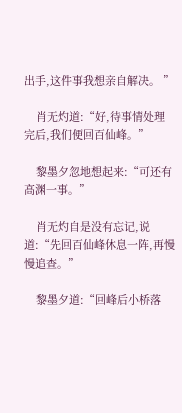出手,这件事我想亲自解决。 ”

    肖无灼道:“好,待事情处理完后,我们便回百仙峰。”

    黎墨夕忽地想起来:“可还有高渊一事。”

    肖无灼自是没有忘记,说道:“先回百仙峰休息一阵,再慢慢追查。”

    黎墨夕道:“回峰后小桥落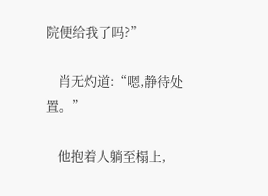院便给我了吗?”

    肖无灼道:“嗯,静待处置。”

    他抱着人躺至榻上,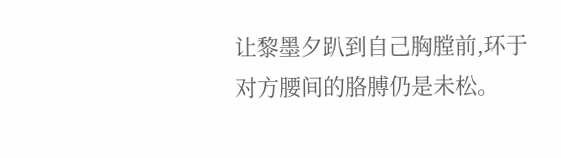让黎墨夕趴到自己胸膛前,环于对方腰间的胳膊仍是未松。